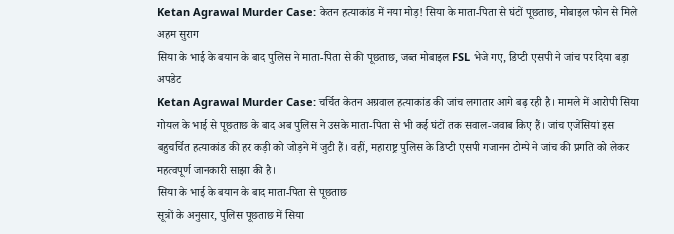Ketan Agrawal Murder Case: केतन हत्याकांड में नया मोड़! सिया के माता-पिता से घंटों पूछताछ, मोबाइल फोन से मिले अहम सुराग
सिया के भाई के बयान के बाद पुलिस ने माता-पिता से की पूछताछ, जब्त मोबाइल FSL भेजे गए, डिप्टी एसपी ने जांच पर दिया बड़ा अपडेट
Ketan Agrawal Murder Case: चर्चित केतन अग्रवाल हत्याकांड की जांच लगातार आगे बढ़ रही है। मामले में आरोपी सिया गोयल के भाई से पूछताछ के बाद अब पुलिस ने उसके माता-पिता से भी कई घंटों तक सवाल-जवाब किए हैं। जांच एजेंसियां इस बहुचर्चित हत्याकांड की हर कड़ी को जोड़ने में जुटी हैं। वहीं, महाराष्ट्र पुलिस के डिप्टी एसपी गजानन टोम्पे ने जांच की प्रगति को लेकर महत्वपूर्ण जानकारी साझा की है।
सिया के भाई के बयान के बाद माता-पिता से पूछताछ
सूत्रों के अनुसार, पुलिस पूछताछ में सिया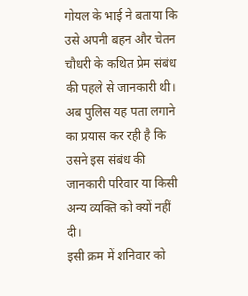गोयल के भाई ने बताया कि उसे अपनी बहन और चेतन चौधरी के कथित प्रेम संबंध की पहले से जानकारी थी। अब पुलिस यह पता लगाने का प्रयास कर रही है कि उसने इस संबंध की जानकारी परिवार या किसी अन्य व्यक्ति को क्यों नहीं दी।
इसी क्रम में शनिवार को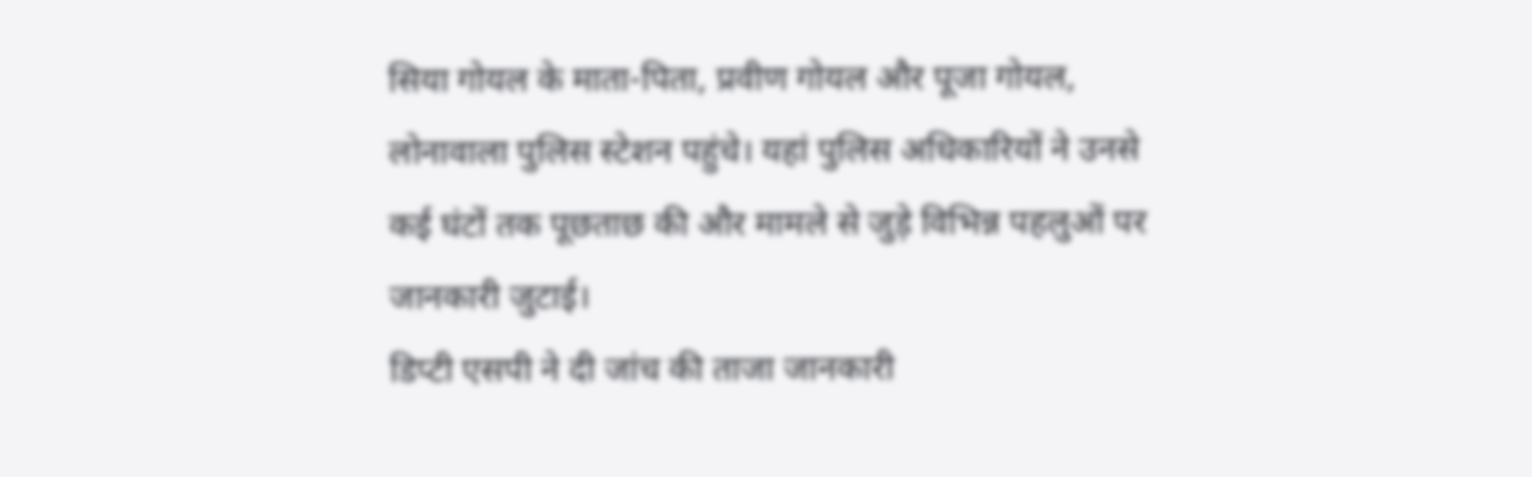सिया गोयल के माता-पिता, प्रवीण गोयल और पूजा गोयल, लोनावाला पुलिस स्टेशन पहुंचे। यहां पुलिस अधिकारियों ने उनसे कई घंटों तक पूछताछ की और मामले से जुड़े विभिन्न पहलुओं पर जानकारी जुटाई।
डिप्टी एसपी ने दी जांच की ताजा जानकारी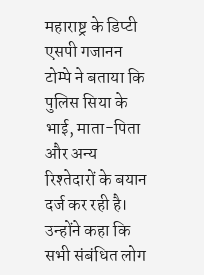महाराष्ट्र के डिप्टी एसपी गजानन टोम्पे ने बताया कि पुलिस सिया के भाई, माता-पिता और अन्य रिश्तेदारों के बयान दर्ज कर रही है। उन्होंने कहा कि सभी संबंधित लोग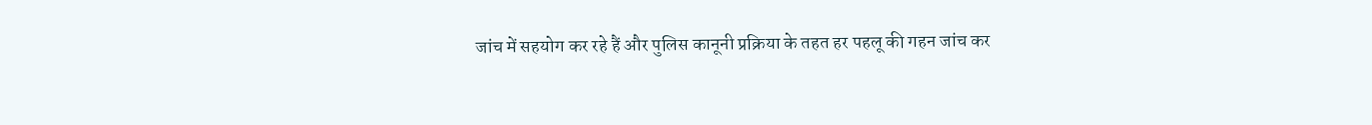जांच में सहयोग कर रहे हैं और पुलिस कानूनी प्रक्रिया के तहत हर पहलू की गहन जांच कर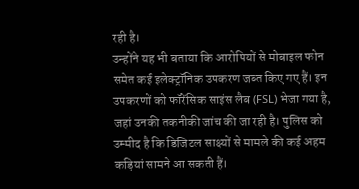रही है।
उन्होंने यह भी बताया कि आरोपियों से मोबाइल फोन समेत कई इलेक्ट्रॉनिक उपकरण जब्त किए गए हैं। इन उपकरणों को फॉरेंसिक साइंस लैब (FSL) भेजा गया है, जहां उनकी तकनीकी जांच की जा रही है। पुलिस को उम्मीद है कि डिजिटल साक्ष्यों से मामले की कई अहम कड़ियां सामने आ सकती हैं।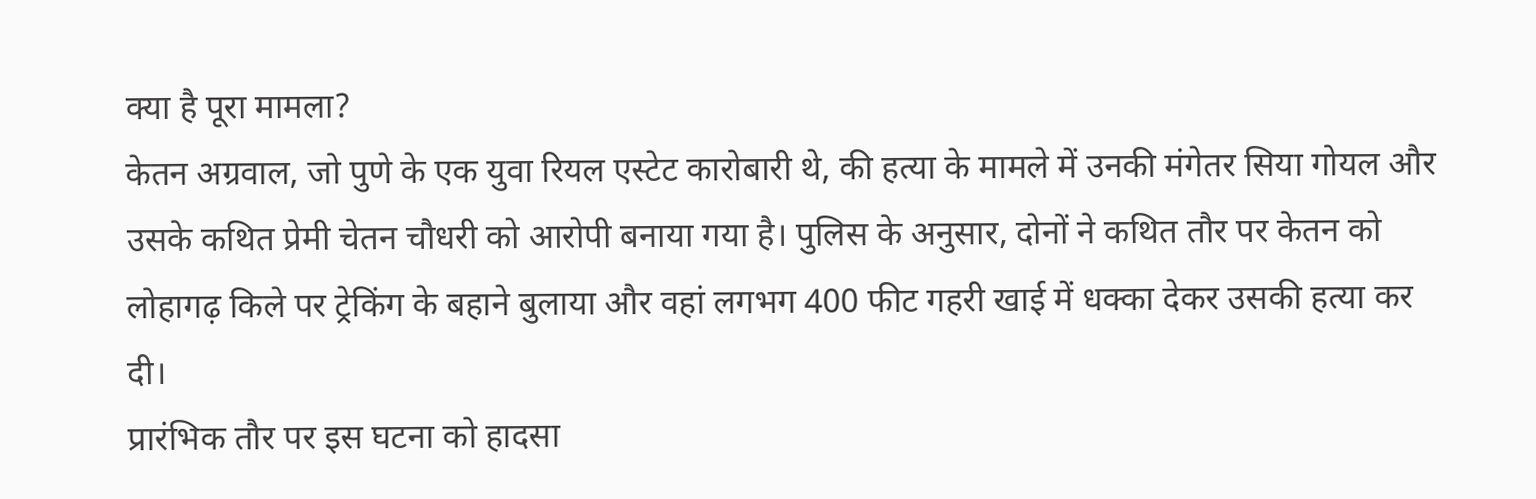क्या है पूरा मामला?
केतन अग्रवाल, जो पुणे के एक युवा रियल एस्टेट कारोबारी थे, की हत्या के मामले में उनकी मंगेतर सिया गोयल और उसके कथित प्रेमी चेतन चौधरी को आरोपी बनाया गया है। पुलिस के अनुसार, दोनों ने कथित तौर पर केतन को लोहागढ़ किले पर ट्रेकिंग के बहाने बुलाया और वहां लगभग 400 फीट गहरी खाई में धक्का देकर उसकी हत्या कर दी।
प्रारंभिक तौर पर इस घटना को हादसा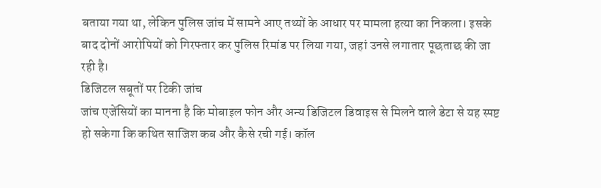बताया गया था, लेकिन पुलिस जांच में सामने आए तथ्यों के आधार पर मामला हत्या का निकला। इसके बाद दोनों आरोपियों को गिरफ्तार कर पुलिस रिमांड पर लिया गया, जहां उनसे लगातार पूछताछ की जा रही है।
डिजिटल सबूतों पर टिकी जांच
जांच एजेंसियों का मानना है कि मोबाइल फोन और अन्य डिजिटल डिवाइस से मिलने वाले डेटा से यह स्पष्ट हो सकेगा कि कथित साजिश कब और कैसे रची गई। कॉल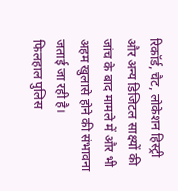रिकॉर्ड, चैट, लोकेशन हिस्ट्री और अन्य डिजिटल साक्ष्यों की जांच के बाद मामले में और भी अहम खुलासे होने की संभावना जताई जा रही है।
फिलहाल पुलिस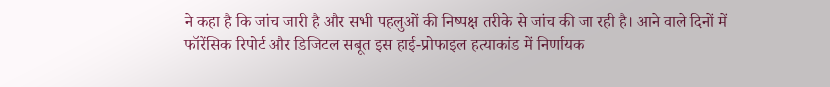ने कहा है कि जांच जारी है और सभी पहलुओं की निष्पक्ष तरीके से जांच की जा रही है। आने वाले दिनों में फॉरेंसिक रिपोर्ट और डिजिटल सबूत इस हाई-प्रोफाइल हत्याकांड में निर्णायक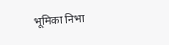भूमिका निभा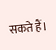सकते हैं।